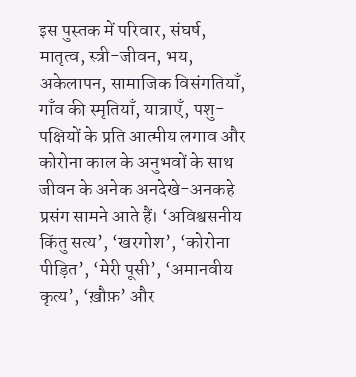इस पुस्तक में परिवार, संघर्ष, मातृत्व, स्त्री-जीवन, भय, अकेलापन, सामाजिक विसंगतियाँ, गाँव की स्मृतियाँ, यात्राएँ, पशु-पक्षियों के प्रति आत्मीय लगाव और कोरोना काल के अनुभवों के साथ जीवन के अनेक अनदेखे-अनकहे प्रसंग सामने आते हैं। ‘अविश्वसनीय किंतु सत्य’, ‘खरगोश’, ‘कोरोना पीड़ित’, ‘मेरी पूसी’, ‘अमानवीय कृत्य’, ‘ख़ौफ़’ और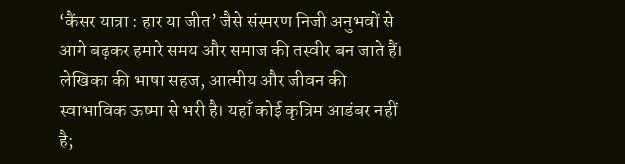‘कैंसर यात्रा : हार या जीत’ जैसे संस्मरण निजी अनुभवों से आगे बढ़कर हमारे समय और समाज की तस्वीर बन जाते हैं।
लेखिका की भाषा सहज, आत्मीय और जीवन की स्वाभाविक ऊष्मा से भरी है। यहाँ कोई कृत्रिम आडंबर नहीं है;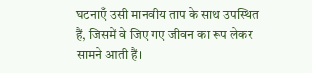घटनाएँ उसी मानवीय ताप के साथ उपस्थित हैं, जिसमें वे जिए गए जीवन का रूप लेकर सामने आती हैं।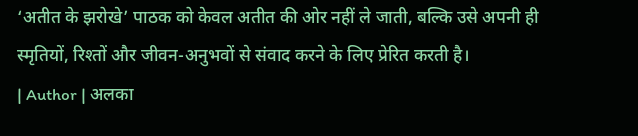‘अतीत के झरोखे’ पाठक को केवल अतीत की ओर नहीं ले जाती, बल्कि उसे अपनी ही स्मृतियों, रिश्तों और जीवन-अनुभवों से संवाद करने के लिए प्रेरित करती है।
| Author | अलका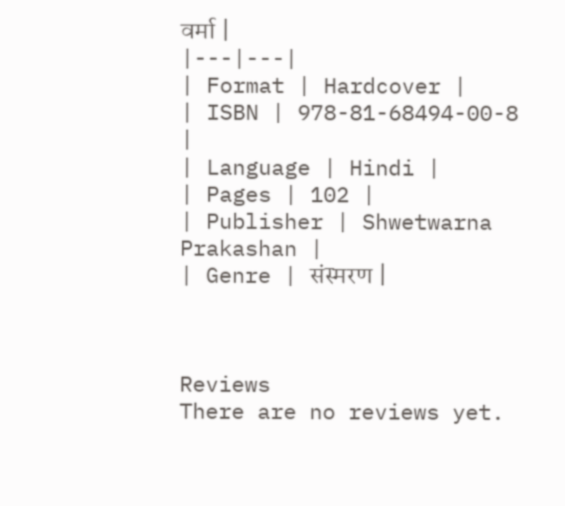वर्मा |
|---|---|
| Format | Hardcover |
| ISBN | 978-81-68494-00-8 |
| Language | Hindi |
| Pages | 102 |
| Publisher | Shwetwarna Prakashan |
| Genre | संस्मरण |



Reviews
There are no reviews yet.